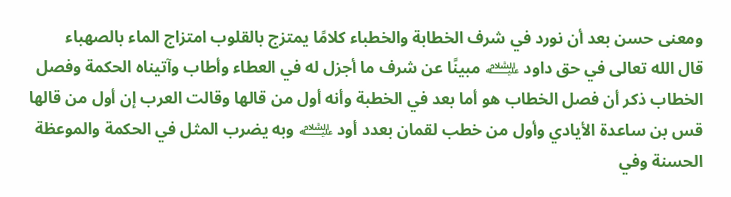ومعنى حسن بعد أن نورد في شرف الخطابة والخطباء كلامًا يمتزج بالقلوب امتزاج الماء بالصهباء
قال الله تعالى في حق داود ﵇ مبينًا عن شرف ما أجزل له في العطاء وأطاب وآتيناه الحكمة وفصل الخطاب ذكر أن فصل الخطاب هو أما بعد في الخطبة وأنه أول من قالها وقالت العرب إن أول من قالها قس بن ساعدة الأيادي وأول من خطب لقمان بعدد أود ﵇ وبه يضرب المثل في الحكمة والموعظة الحسنة وفي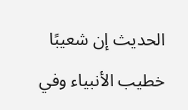الحديث إن شعيبًا خطيب الأنبياء وفي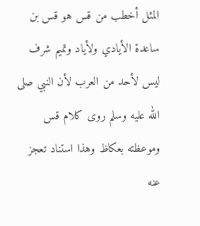المثل أخطب من قس هو قس بن ساعدة الأيادي ولأياد وتميم شرف ليس لأحد من العرب لأن النبي صلى الله عليه وسلم روى كلام قس وموعظته بعكاظ وهذا استناد تعجز عنه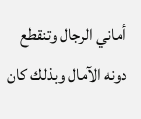أماني الرجال وتنقطع دونه الآمال وبذلك كان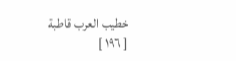خطيب العرب قاطبة
[ ١٩٦ ]